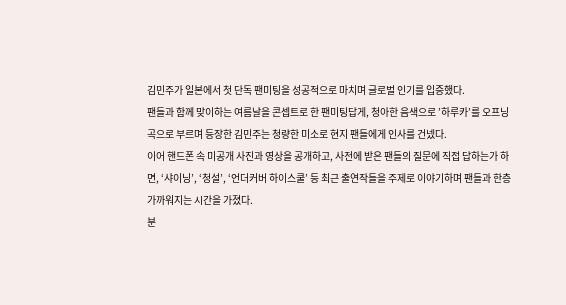김민주가 일본에서 첫 단독 팬미팅을 성공적으로 마치며 글로벌 인기를 입증했다.
팬들과 함께 맞이하는 여름날을 콘셉트로 한 팬미팅답게, 청아한 음색으로 ’하루카’를 오프닝 곡으로 부르며 등장한 김민주는 청량한 미소로 현지 팬들에게 인사를 건넸다.
이어 핸드폰 속 미공개 사진과 영상을 공개하고, 사전에 받은 팬들의 질문에 직접 답하는가 하면, ‘샤이닝’, ‘청설’, ‘언더커버 하이스쿨’ 등 최근 출연작들을 주제로 이야기하며 팬들과 한층 가까워지는 시간을 가졌다.
분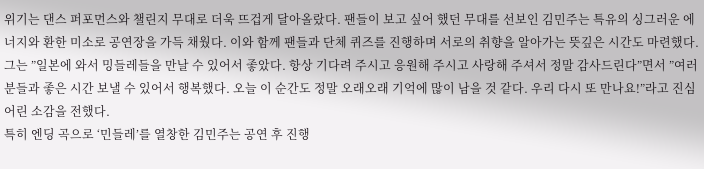위기는 댄스 퍼포먼스와 챌린지 무대로 더욱 뜨겁게 달아올랐다. 팬들이 보고 싶어 했던 무대를 선보인 김민주는 특유의 싱그러운 에너지와 환한 미소로 공연장을 가득 채웠다. 이와 함께 팬들과 단체 퀴즈를 진행하며 서로의 취향을 알아가는 뜻깊은 시간도 마련했다.
그는 ”일본에 와서 밍들레들을 만날 수 있어서 좋았다. 항상 기다려 주시고 응원해 주시고 사랑해 주셔서 정말 감사드린다”면서 ”여러분들과 좋은 시간 보낼 수 있어서 행복했다. 오늘 이 순간도 정말 오래오래 기억에 많이 남을 것 같다. 우리 다시 또 만나요!”라고 진심 어린 소감을 전했다.
특히 엔딩 곡으로 ‘민들레’를 열창한 김민주는 공연 후 진행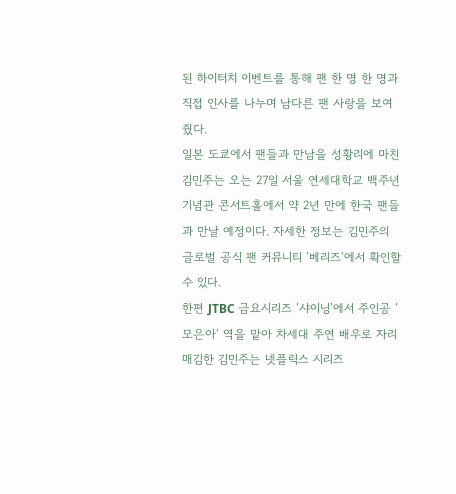된 하이터치 이벤트를 통해 팬 한 명 한 명과 직접 인사를 나누며 남다른 팬 사랑을 보여줬다.
일본 도쿄에서 팬들과 만남을 성황리에 마친 김민주는 오는 27일 서울 연세대학교 백주년기념관 콘서트홀에서 약 2년 만에 한국 팬들과 만날 예정이다. 자세한 정보는 김민주의 글로벌 공식 팬 커뮤니티 ’베리즈’에서 확인할 수 있다.
한편 JTBC 금요시리즈 ’샤이닝’에서 주인공 ’모은아’ 역을 맡아 차세대 주연 배우로 자리매김한 김민주는 넷플릭스 시리즈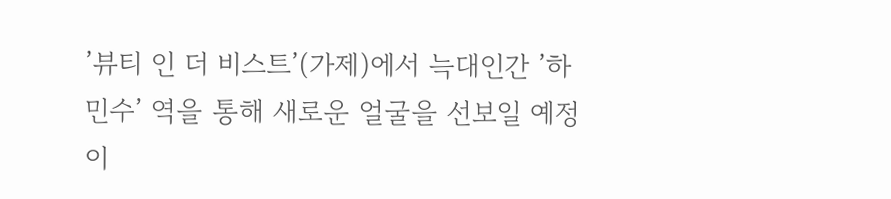’뷰티 인 더 비스트’(가제)에서 늑대인간 ’하민수’ 역을 통해 새로운 얼굴을 선보일 예정이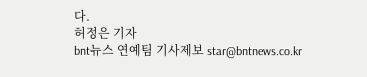다.
허정은 기자
bnt뉴스 연예팀 기사제보 star@bntnews.co.kr